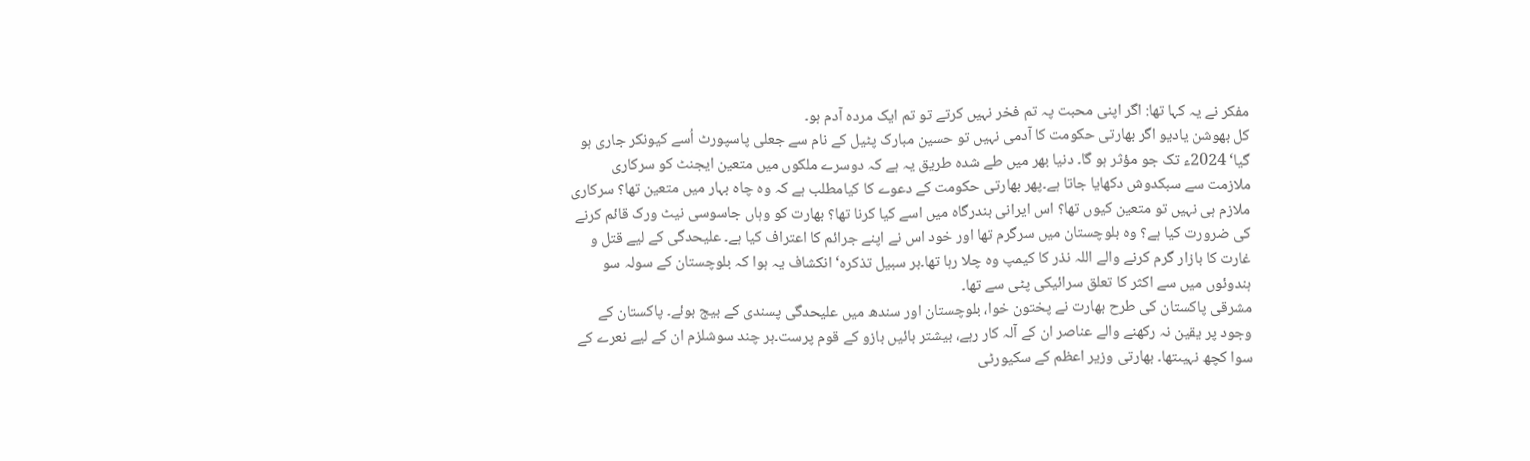مفکر نے یہ کہا تھا: اگر اپنی محبت پہ تم فخر نہیں کرتے تو تم ایک مردہ آدم ہو۔
کل بھوشن یادیو اگر بھارتی حکومت کا آدمی نہیں تو حسین مبارک پٹیل کے نام سے جعلی پاسپورٹ اُسے کیونکر جاری ہو گیا‘ 2024ء تک جو مؤثر ہو گا۔ دنیا بھر میں طے شدہ طریق یہ ہے کہ دوسرے ملکوں میں متعین ایجنٹ کو سرکاری ملازمت سے سبکدوش دکھایا جاتا ہے۔پھر بھارتی حکومت کے دعوے کا کیامطلب ہے کہ وہ چاہ بہار میں متعین تھا؟ سرکاری ملازم ہی نہیں تو متعین کیوں تھا؟ اس ایرانی بندرگاہ میں اسے کیا کرنا تھا؟ بھارت کو وہاں جاسوسی نیٹ ورک قائم کرنے کی ضرورت کیا ہے؟ وہ بلوچستان میں سرگرم تھا اور خود اس نے اپنے جرائم کا اعتراف کیا ہے۔ علیحدگی کے لیے قتل و غارت کا بازار گرم کرنے والے اللہ نذر کا کیمپ وہ چلا رہا تھا۔بر سبیل تذکرہ‘ انکشاف یہ ہوا کہ بلوچستان کے سولہ سو ہندوئوں میں سے اکثر کا تعلق سرائیکی پٹی سے تھا۔
مشرقی پاکستان کی طرح بھارت نے پختون خوا، بلوچستان اور سندھ میں علیحدگی پسندی کے بیج بوئے۔ پاکستان کے وجود پر یقین نہ رکھنے والے عناصر ان کے آلہ کار رہے، بیشتر بائیں بازو کے قوم پرست۔ہر چند سوشلزم ان کے لیے نعرے کے سوا کچھ نہیںتھا۔ بھارتی وزیر اعظم کے سکیورٹی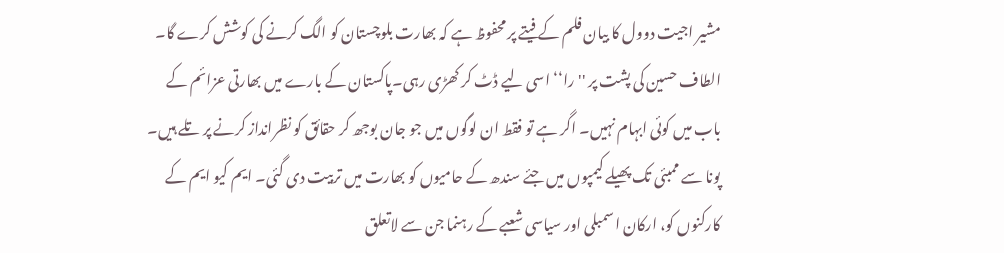مشیر اجیت دوول کا بیان فلم کے فیتے پر محفوظ ہے کہ بھارت بلوچستان کو الگ کرنے کی کوشش کرے گا۔ الطاف حسین کی پشت پر ''را‘‘ اسی لیے ڈٹ کر کھڑی رہی۔پاکستان کے بارے میں بھارتی عزائم کے باب میں کوئی ابہام نہیں۔ اگر ہے تو فقط ان لوگوں میں جو جان بوجھ کر حقائق کو نظرانداز کرنے پر تلے ہیں۔
پونا سے ممبئی تک پھیلے کیمپوں میں جئے سندھ کے حامیوں کو بھارت میں تربیت دی گئی۔ ایم کیو ایم کے کارکنوں کو، ارکان اسمبلی اور سیاسی شعبے کے رہنما جن سے لاتعلق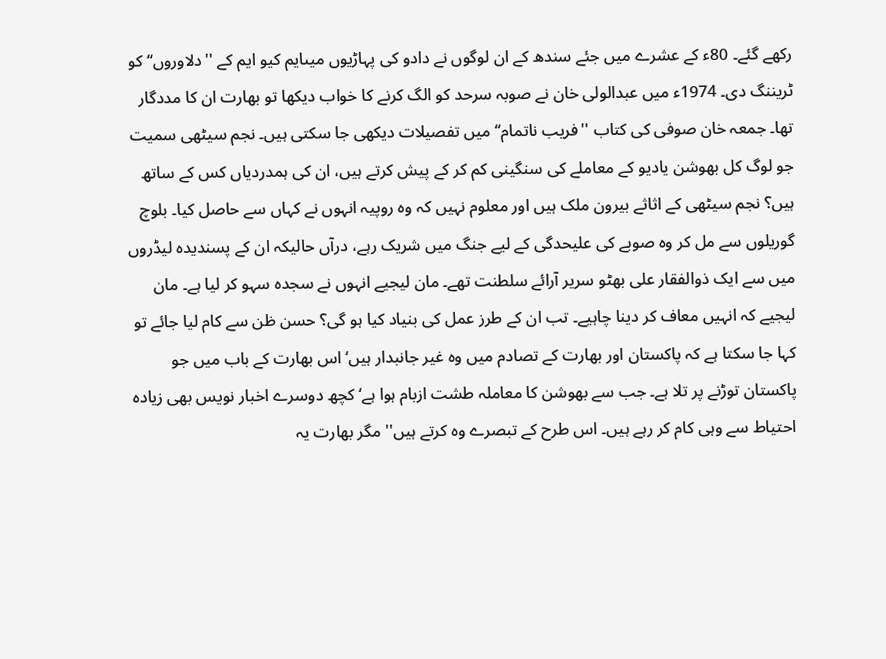رکھے گئے۔ 80ء کے عشرے میں جئے سندھ کے ان لوگوں نے دادو کی پہاڑیوں میںایم کیو ایم کے ''دلاوروں‘‘ کو ٹریننگ دی۔ 1974ء میں عبدالولی خان نے صوبہ سرحد کو الگ کرنے کا خواب دیکھا تو بھارت ان کا مددگار تھا۔ جمعہ خان صوفی کی کتاب ''فریب ناتمام‘‘ میں تفصیلات دیکھی جا سکتی ہیں۔ نجم سیٹھی سمیت جو لوگ کل بھوشن یادیو کے معاملے کی سنگینی کم کر کے پیش کرتے ہیں، ان کی ہمدردیاں کس کے ساتھ ہیں؟ نجم سیٹھی کے اثاثے بیرون ملک ہیں اور معلوم نہیں کہ وہ روپیہ انہوں نے کہاں سے حاصل کیا۔ بلوچ گوریلوں سے مل کر وہ صوبے کی علیحدگی کے لیے جنگ میں شریک رہے، درآں حالیکہ ان کے پسندیدہ لیڈروں میں سے ایک ذوالفقار علی بھٹو سریر آرائے سلطنت تھے۔ مان لیجیے انہوں نے سجدہ سہو کر لیا ہے۔ مان لیجیے کہ انہیں معاف کر دینا چاہیے۔ تب ان کے طرز عمل کی بنیاد کیا ہو گی؟ حسن ظن سے کام لیا جائے تو کہا جا سکتا ہے کہ پاکستان اور بھارت کے تصادم میں وہ غیر جانبدار ہیں‘ اس بھارت کے باب میں جو پاکستان توڑنے پر تلا ہے۔ جب سے بھوشن کا معاملہ طشت ازبام ہوا ہے‘ کچھ دوسرے اخبار نویس بھی زیادہ احتیاط سے وہی کام کر رہے ہیں۔ اس طرح کے تبصرے وہ کرتے ہیں'' مگر بھارت یہ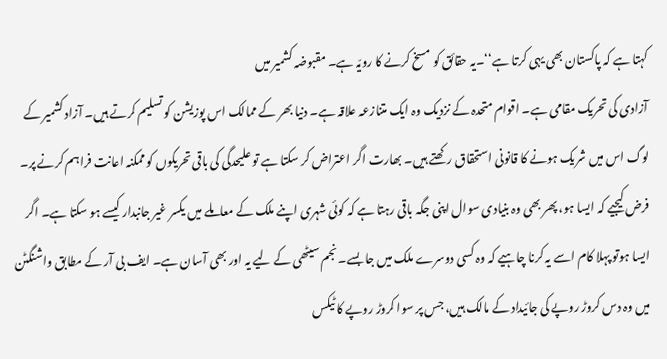کہتا ہے کہ پاکستان بھی یہی کرتا ہے‘‘۔یہ حقائق کو مسخ کرنے کا رویّہ ہے۔ مقبوضہ کشمیر میں
آزادی کی تحریک مقامی ہے۔ اقوام متحدہ کے نزدیک وہ ایک متنازعہ علاقہ ہے۔ دنیا بھر کے ممالک اس پوزیشن کو تسلیم کرتے ہیں۔ آزاد کشمیر کے لوگ اس میں شریک ہونے کا قانونی استحقاق رکھتے ہیں۔ بھارت اگر اعتراض کر سکتا ہے تو علیحدگی کی باقی تحریکوں کو ممکنہ اعانت فراہم کرنے پر۔ فرض کیجیے کہ ایسا ہو، پھر بھی وہ بنیادی سوال اپنی جگہ باقی رہتا ہے کہ کوئی شہری اپنے ملک کے معاملے میں یکسر غیر جانبدار کیسے ہو سکتا ہے۔ اگر ایسا ہوتو پہلا کام اسے یہ کرنا چاہیے کہ وہ کسی دوسرے ملک میں جا بسے۔ نجم سیٹھی کے لیے یہ اور بھی آسان ہے۔ ایف بی آر کے مطابق واشنگٹن میں وہ دس کروڑ روپے کی جائیداد کے مالک ہیں، جس پر سوا کروڑ روپے کا ٹیکس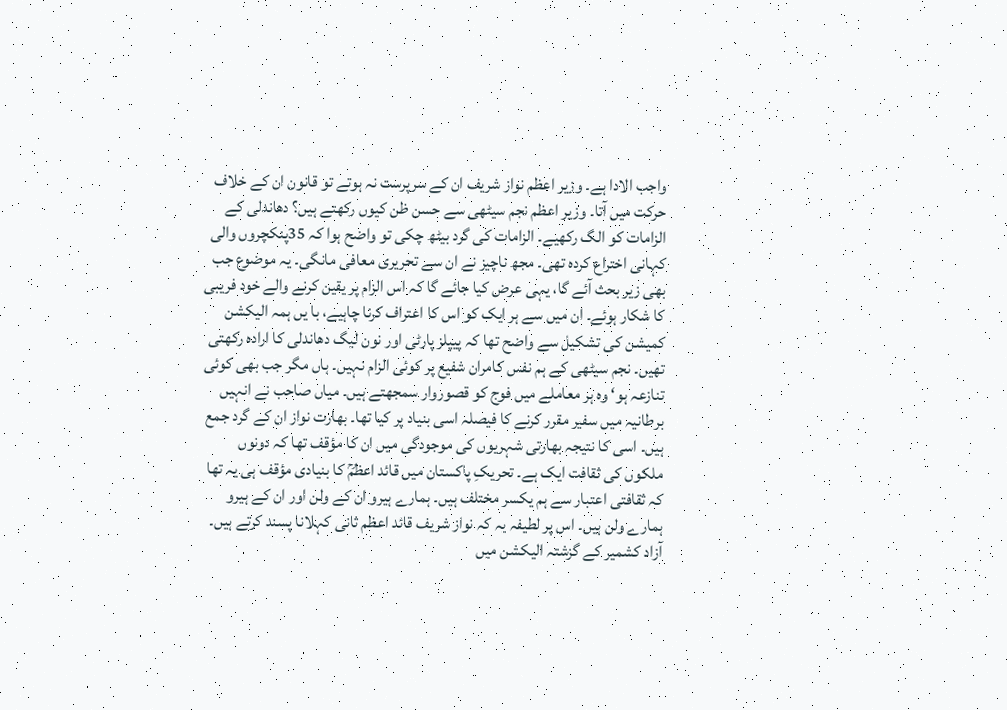واجب الادا ہے۔ وزیر اعظم نواز شریف ان کے سرپرست نہ ہوتے تو قانون ان کے خلاف حرکت میں آتا۔ وزیر اعظم نجم سیٹھی سے حسن ظن کیوں رکھتے ہیں؟ دھاندلی کے الزامات کو الگ رکھیے۔ الزامات کی گرد بیٹھ چکی تو واضح ہوا کہ 35پنکچروں والی کہانی اختراع کردہ تھی۔ مجھ ناچیز نے ان سے تحریری معافی مانگی۔ یہ موضوع جب بھی زیر بحث آئے گا، یہی عرض کیا جائے گا کہ اس الزام پر یقین کرنے والے خود فریبی کا شکار ہوئے۔ ان میں سے ہر ایک کو اس کا اعتراف کرنا چاہیے، با یں ہمہ الیکشن کمیشن کی تشکیل سے واضح تھا کہ پیپلز پارٹی اور نون لیگ دھاندلی کا ارادہ رکھتی تھیں۔ نجم سیٹھی کے ہم نفس کامران شفیع پر کوئی الزام نہیں۔ ہاں مگر جب بھی کوئی تنازعہ ہو‘ وہ ہر معاملے میں فوج کو قصوروار سمجھتے ہیں۔ میاں صاحب نے انہیں برطانیہ میں سفیر مقرر کرنے کا فیصلہ اسی بنیاد پر کیا تھا۔ بھارت نواز ان کے گرد جمع ہیں۔ اسی کا نتیجہ بھارتی شہریوں کی موجودگی میں ان کا مؤقف تھا کہ دونوں ملکوں کی ثقافت ایک ہے۔ تحریکِ پاکستان میں قائد اعظمؒ کا بنیادی مؤقف ہی یہ تھا کہ ثقافتی اعتبار سے ہم یکسر مختلف ہیں۔ ہمارے ہیرو ان کے ولن اور ان کے ہیرو ہمارے ولن ہیں۔ اس پر لطیفہ یہ کہ نواز شریف قائد اعظم ثانی کہلانا پسند کرتے ہیں۔ آزاد کشمیر کے گزشتہ الیکشن میں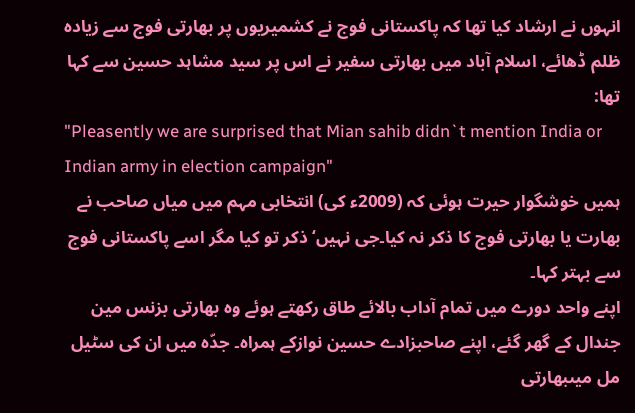انہوں نے ارشاد کیا تھا کہ پاکستانی فوج نے کشمیریوں پر بھارتی فوج سے زیادہ ظلم ڈھائے، اسلام آباد میں بھارتی سفیر نے اس پر سید مشاہد حسین سے کہا تھا:
"Pleasently we are surprised that Mian sahib didn`t mention India or Indian army in election campaign"
ہمیں خوشگوار حیرت ہوئی کہ (2009ء کی) انتخابی مہم میں میاں صاحب نے بھارت یا بھارتی فوج کا ذکر نہ کیا۔جی نہیں‘ ذکر تو کیا مگر اسے پاکستانی فوج سے بہتر کہا۔
اپنے واحد دورے میں تمام آداب بالائے طاق رکھتے ہوئے وہ بھارتی بزنس مین جندال کے گھر گئے، اپنے صاحبزادے حسین نوازکے ہمراہ۔ جدّہ میں ان کی سٹیل مل میںبھارتی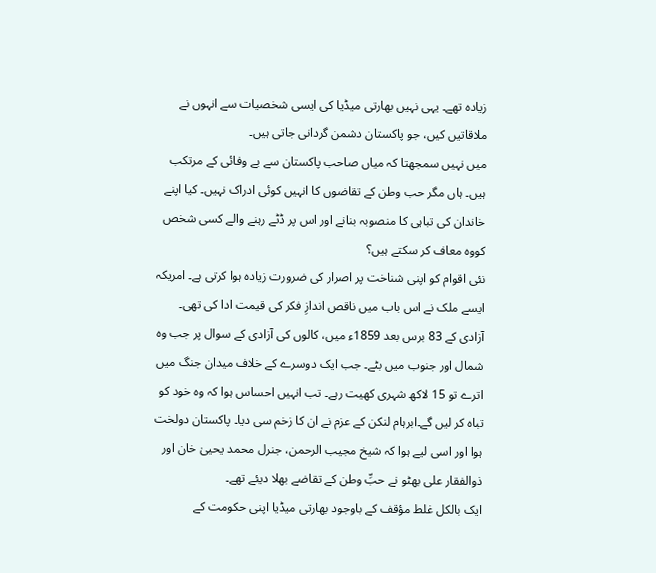زیادہ تھے۔ یہی نہیں بھارتی میڈیا کی ایسی شخصیات سے انہوں نے ملاقاتیں کیں، جو پاکستان دشمن گردانی جاتی ہیں۔
میں نہیں سمجھتا کہ میاں صاحب پاکستان سے بے وفائی کے مرتکب ہیں۔ ہاں مگر حب وطن کے تقاضوں کا انہیں کوئی ادراک نہیں۔ کیا اپنے خاندان کی تباہی کا منصوبہ بنانے اور اس پر ڈٹے رہنے والے کسی شخص کووہ معاف کر سکتے ہیں؟
نئی اقوام کو اپنی شناخت پر اصرار کی ضرورت زیادہ ہوا کرتی ہے۔ امریکہ ایسے ملک نے اس باب میں ناقص اندازِ فکر کی قیمت ادا کی تھی۔ آزادی کے 83 برس بعد 1859ء میں، کالوں کی آزادی کے سوال پر جب وہ شمال اور جنوب میں بٹے۔ جب ایک دوسرے کے خلاف میدان جنگ میں اترے تو 15 لاکھ شہری کھیت رہے۔ تب انہیں احساس ہوا کہ وہ خود کو تباہ کر لیں گے۔ابرہام لنکن کے عزم نے ان کا زخم سی دیا۔ پاکستان دولخت ہوا اور اسی لیے ہوا کہ شیخ مجیب الرحمن، جنرل محمد یحییٰ خان اور ذوالفقار علی بھٹو نے حبِّ وطن کے تقاضے بھلا دیئے تھے۔
ایک بالکل غلط مؤقف کے باوجود بھارتی میڈیا اپنی حکومت کے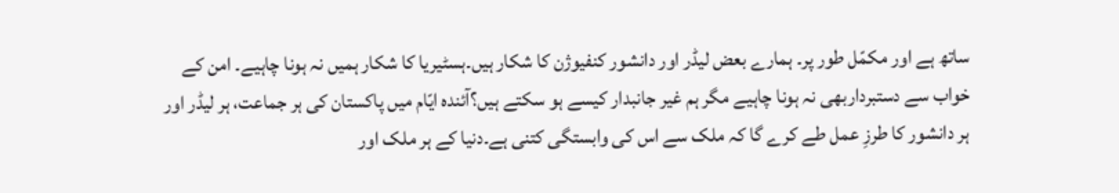ساتھ ہے اور مکمّل طور پر۔ ہمارے بعض لیڈر اور دانشور کنفیوژن کا شکار ہیں۔ہسٹیریا کا شکار ہمیں نہ ہونا چاہیے۔ امن کے خواب سے دستبرداربھی نہ ہونا چاہیے مگر ہم غیر جانبدار کیسے ہو سکتے ہیں؟آئندہ ایّام میں پاکستان کی ہر جماعت، ہر لیڈر اور ہر دانشور کا طرزِ عمل طے کرے گا کہ ملک سے اس کی وابستگی کتنی ہے۔دنیا کے ہر ملک اور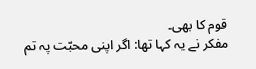قوم کا بھی۔
مفکر نے یہ کہا تھا: اگر اپنی محبّت پہ تم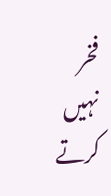فخر نہیں کرتے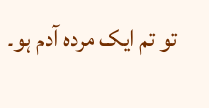تو تم ایک مردہ آدم ہو۔